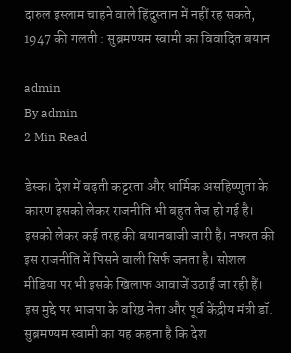दारुल इस्‍लाम चाहने वाले हिंदुस्‍तान में नहीं रह सकते, 1947 की गलती : सुब्रमण्यम स्वामी का विवादित बयान

admin
By admin
2 Min Read

डेस्क। देश में बढ़ती कट्टरता और धार्मिक असहिष्णुता के कारण इसको लेकर राजनीति भी बहुत तेज हो गई है। इसको लेकर कई तरह की बयानबाजी जारी है। नफरत की इस राजनीति में पिसने वाली सिर्फ जनता है। सोशल मीडिया पर भी इसके खिलाफ आवाजें उठाईं जा रही हैं। इस मुद्दे पर भाजपा के वरिष्ठ नेता और पूर्व केंद्रीय मंत्री डॉ. सुब्रमण्यम स्वामी का यह कहना है कि देश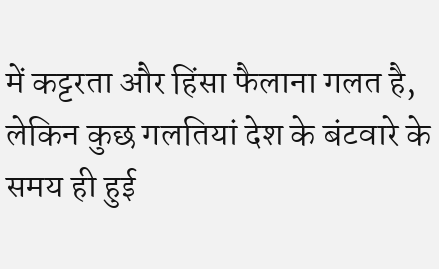में कट्टरता और हिंसा फैलाना गलत है, लेकिन कुछ गलतियां देश के बंटवारे के समय ही हुई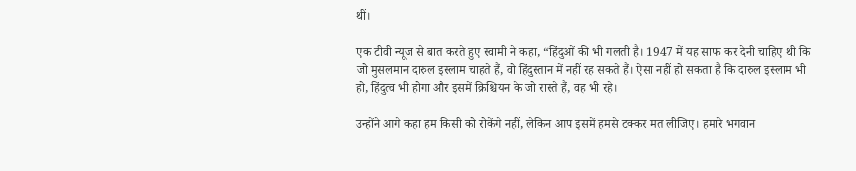थीं।

एक टीवी न्यूज से बात करते हुए स्वामी ने कहा, “हिंदुओं की भी गलती है। 1947 में यह साफ कर देनी चाहिए थी कि जो मुसलमान दारुल इस्‍लाम चाहते हैं, वो हिंदुस्‍तान में नहीं रह सकते हैं। ऐसा नहीं हो सकता है कि दारुल इस्लाम भी हो, हिंदुत्व भी होगा और इसमें क्रिश्चियन के जो रास्ते हैं, वह भी रहे।

उन्होंने आगे कहा हम किसी को रोकेंगे नहीं, लेकिन आप इसमें हमसे टक्कर मत लीजिए। हमारे भगवान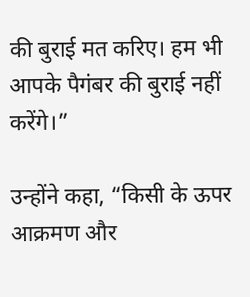की बुराई मत करिए। हम भी आपके पैगंबर की बुराई नहीं करेंगे।”

उन्होंने कहा, “किसी के ऊपर आक्रमण और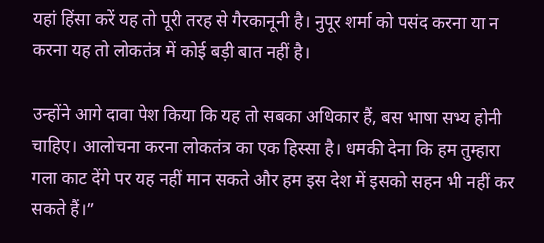यहां हिंसा करें यह तो पूरी तरह से गैरकानूनी है। नुपूर शर्मा को पसंद करना या न करना यह तो लोकतंत्र में कोई बड़ी बात नहीं है।

उन्होंने आगे दावा पेश किया कि यह तो सबका अधिकार हैं, बस भाषा सभ्य होनी चाहिए। आलोचना करना लोकतंत्र का एक हिस्सा है। धमकी देना कि हम तुम्हारा गला काट देंगे पर यह नहीं मान सकते और हम इस देश में इसको सहन भी नहीं कर सकते हैं।”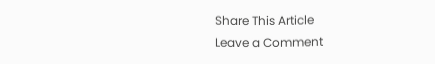Share This Article
Leave a Comment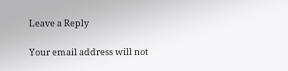Leave a Reply

Your email address will not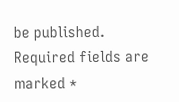be published. Required fields are marked *